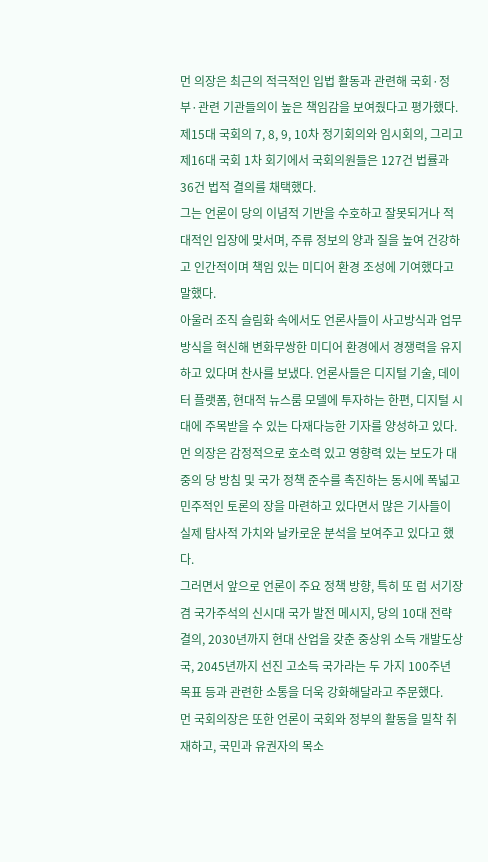먼 의장은 최근의 적극적인 입법 활동과 관련해 국회·정부·관련 기관들의이 높은 책임감을 보여줬다고 평가했다. 제15대 국회의 7, 8, 9, 10차 정기회의와 임시회의, 그리고 제16대 국회 1차 회기에서 국회의원들은 127건 법률과 36건 법적 결의를 채택했다.
그는 언론이 당의 이념적 기반을 수호하고 잘못되거나 적대적인 입장에 맞서며, 주류 정보의 양과 질을 높여 건강하고 인간적이며 책임 있는 미디어 환경 조성에 기여했다고 말했다.
아울러 조직 슬림화 속에서도 언론사들이 사고방식과 업무 방식을 혁신해 변화무쌍한 미디어 환경에서 경쟁력을 유지하고 있다며 찬사를 보냈다. 언론사들은 디지털 기술, 데이터 플랫폼, 현대적 뉴스룸 모델에 투자하는 한편, 디지털 시대에 주목받을 수 있는 다재다능한 기자를 양성하고 있다.
먼 의장은 감정적으로 호소력 있고 영향력 있는 보도가 대중의 당 방침 및 국가 정책 준수를 촉진하는 동시에 폭넓고 민주적인 토론의 장을 마련하고 있다면서 많은 기사들이 실제 탐사적 가치와 날카로운 분석을 보여주고 있다고 했다.
그러면서 앞으로 언론이 주요 정책 방향, 특히 또 럼 서기장 겸 국가주석의 신시대 국가 발전 메시지, 당의 10대 전략 결의, 2030년까지 현대 산업을 갖춘 중상위 소득 개발도상국, 2045년까지 선진 고소득 국가라는 두 가지 100주년 목표 등과 관련한 소통을 더욱 강화해달라고 주문했다.
먼 국회의장은 또한 언론이 국회와 정부의 활동을 밀착 취재하고, 국민과 유권자의 목소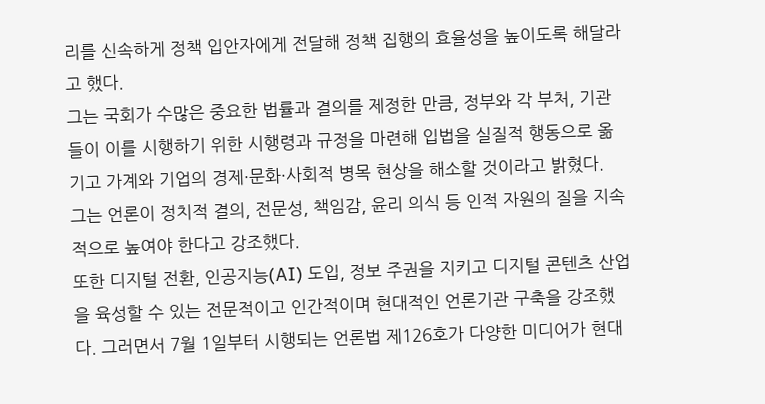리를 신속하게 정책 입안자에게 전달해 정책 집행의 효율성을 높이도록 해달라고 했다.
그는 국회가 수많은 중요한 법률과 결의를 제정한 만큼, 정부와 각 부처, 기관들이 이를 시행하기 위한 시행령과 규정을 마련해 입법을 실질적 행동으로 옮기고 가계와 기업의 경제·문화·사회적 병목 현상을 해소할 것이라고 밝혔다.
그는 언론이 정치적 결의, 전문성, 책임감, 윤리 의식 등 인적 자원의 질을 지속적으로 높여야 한다고 강조했다.
또한 디지털 전환, 인공지능(AI) 도입, 정보 주권을 지키고 디지털 콘텐츠 산업을 육성할 수 있는 전문적이고 인간적이며 현대적인 언론기관 구축을 강조했다. 그러면서 7월 1일부터 시행되는 언론법 제126호가 다양한 미디어가 현대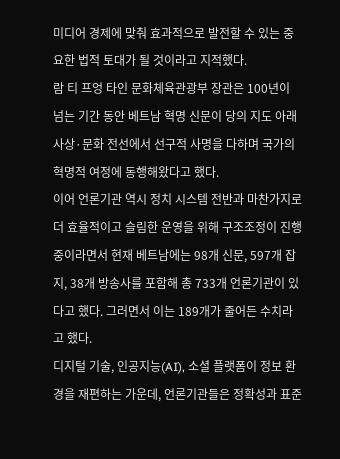미디어 경제에 맞춰 효과적으로 발전할 수 있는 중요한 법적 토대가 될 것이라고 지적했다.
람 티 프엉 타인 문화체육관광부 장관은 100년이 넘는 기간 동안 베트남 혁명 신문이 당의 지도 아래 사상·문화 전선에서 선구적 사명을 다하며 국가의 혁명적 여정에 동행해왔다고 했다.
이어 언론기관 역시 정치 시스템 전반과 마찬가지로 더 효율적이고 슬림한 운영을 위해 구조조정이 진행 중이라면서 현재 베트남에는 98개 신문, 597개 잡지, 38개 방송사를 포함해 총 733개 언론기관이 있다고 했다. 그러면서 이는 189개가 줄어든 수치라고 했다.
디지털 기술, 인공지능(AI), 소셜 플랫폼이 정보 환경을 재편하는 가운데, 언론기관들은 정확성과 표준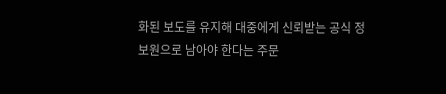화된 보도를 유지해 대중에게 신뢰받는 공식 정보원으로 남아야 한다는 주문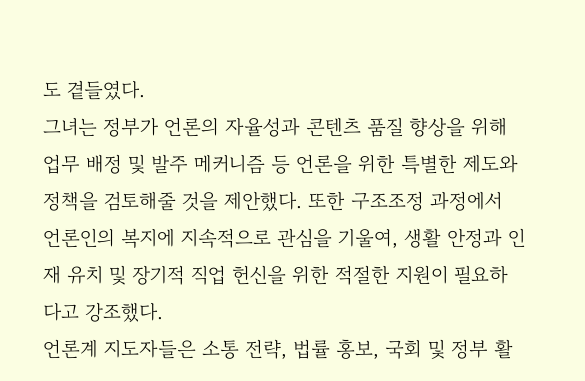도 곁들였다.
그녀는 정부가 언론의 자율성과 콘텐츠 품질 향상을 위해 업무 배정 및 발주 메커니즘 등 언론을 위한 특별한 제도와 정책을 검토해줄 것을 제안했다. 또한 구조조정 과정에서 언론인의 복지에 지속적으로 관심을 기울여, 생활 안정과 인재 유치 및 장기적 직업 헌신을 위한 적절한 지원이 필요하다고 강조했다.
언론계 지도자들은 소통 전략, 법률 홍보, 국회 및 정부 활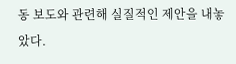동 보도와 관련해 실질적인 제안을 내놓았다.